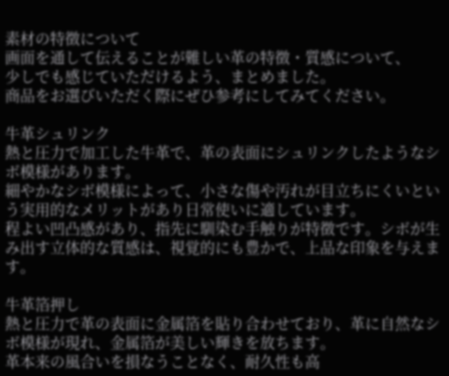素材の特徴について
画面を通して伝えることが難しい革の特徴・質感について、
少しでも感じていただけるよう、まとめました。
商品をお選びいただく際にぜひ参考にしてみてください。

牛革シュリンク
熱と圧力で加工した牛革で、革の表面にシュリンクしたようなシボ模様があります。
細やかなシボ模様によって、小さな傷や汚れが目立ちにくいという実用的なメリットがあり日常使いに適しています。
程よい凹凸感があり、指先に馴染む手触りが特徴です。シボが生み出す立体的な質感は、視覚的にも豊かで、上品な印象を与えます。

牛革箔押し
熱と圧力で革の表面に金属箔を貼り合わせており、革に自然なシボ模様が現れ、金属箔が美しい輝きを放ちます。
革本来の風合いを損なうことなく、耐久性も高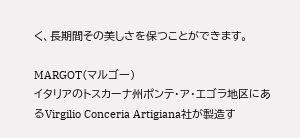く、長期間その美しさを保つことができます。

MARGOT(マルゴー)
イタリアのトスカーナ州ポンテ・ア・エゴラ地区にあるVirgilio Conceria Artigiana社が製造す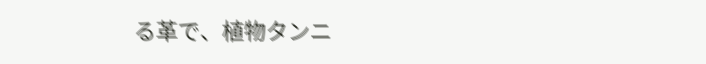る革で、植物タンニ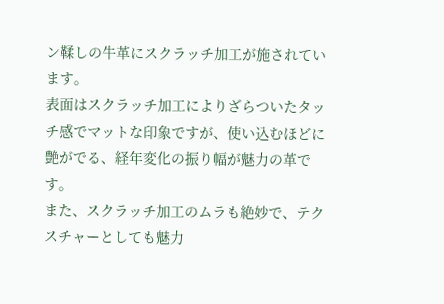ン鞣しの牛革にスクラッチ加工が施されています。
表面はスクラッチ加工によりざらついたタッチ感でマットな印象ですが、使い込むほどに艶がでる、経年変化の振り幅が魅力の革です。
また、スクラッチ加工のムラも絶妙で、テクスチャーとしても魅力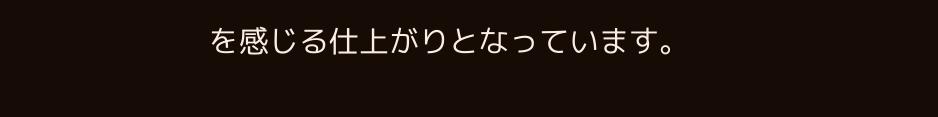を感じる仕上がりとなっています。